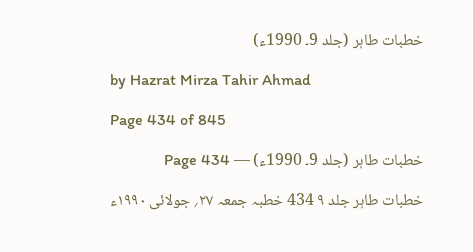خطبات طاہر (جلد 9۔ 1990ء)

by Hazrat Mirza Tahir Ahmad

Page 434 of 845

خطبات طاہر (جلد 9۔ 1990ء) — Page 434

خطبات طاہر جلد ۹ 434 خطبہ جمعہ ۲۷؍ جولائی ۱۹۹۰ء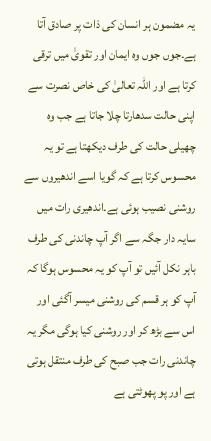یہ مضمون ہر انسان کی ذات پر صادق آتا ہے۔جوں جوں وہ ایمان اور تقویٰ میں ترقی کرتا ہے اور اللہ تعالیٰ کی خاص نصرت سے اپنی حالت سدھارتا چلا جاتا ہے جب وہ چھیلی حالت کی طرف دیکھتا ہے تو یہ محسوس کرتا ہے کہ گویا اسے اندھیروں سے روشنی نصیب ہوئی ہے۔اندھیری رات میں سایہ دار جگہ سے اگر آپ چاندنی کی طرف باہر نکل آئیں تو آپ کو یہ محسوس ہوگا کہ آپ کو ہر قسم کی روشنی میسر آگئی اور اس سے بڑھ کر اور روشنی کیا ہوگی مگر یہ چاندنی رات جب صبح کی طرف منتقل ہوتی ہے اور پو پھوٹتی ہے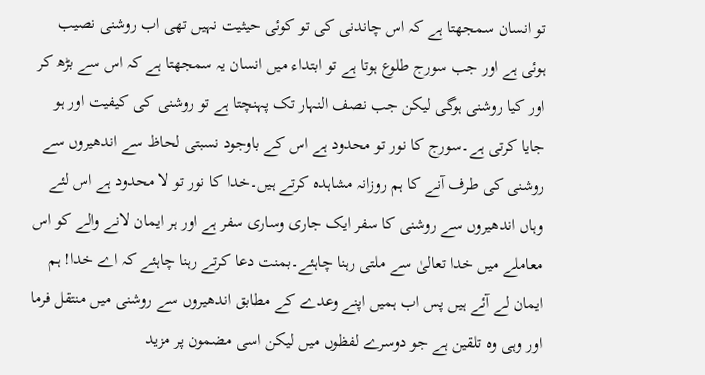تو انسان سمجھتا ہے کہ اس چاندنی کی تو کوئی حیثیت نہیں تھی اب روشنی نصیب ہوئی ہے اور جب سورج طلوع ہوتا ہے تو ابتداء میں انسان یہ سمجھتا ہے کہ اس سے بڑھ کر اور کیا روشنی ہوگی لیکن جب نصف النہار تک پہنچتا ہے تو روشنی کی کیفیت اور ہو جایا کرتی ہے۔سورج کا نور تو محدود ہے اس کے باوجود نسبتی لحاظ سے اندھیروں سے روشنی کی طرف آنے کا ہم روزانہ مشاہدہ کرتے ہیں۔خدا کا نور تو لا محدود ہے اس لئے وہاں اندھیروں سے روشنی کا سفر ایک جاری وساری سفر ہے اور ہر ایمان لانے والے کو اس معاملے میں خدا تعالیٰ سے ملتی رہنا چاہئے۔بمنت دعا کرتے رہنا چاہئے کہ اے خدا! ہم ایمان لے آئے ہیں پس اب ہمیں اپنے وعدے کے مطابق اندھیروں سے روشنی میں منتقل فرما اور وہی وہ تلقین ہے جو دوسرے لفظوں میں لیکن اسی مضمون پر مزید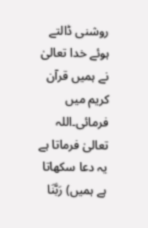روشنی ڈالتے ہوئے خدا تعالیٰ نے ہمیں قرآن کریم میں فرمائی۔اللہ تعالیٰ فرماتا ہے یہ دعا سکھاتا ہے ہمیں) رَبَّنَا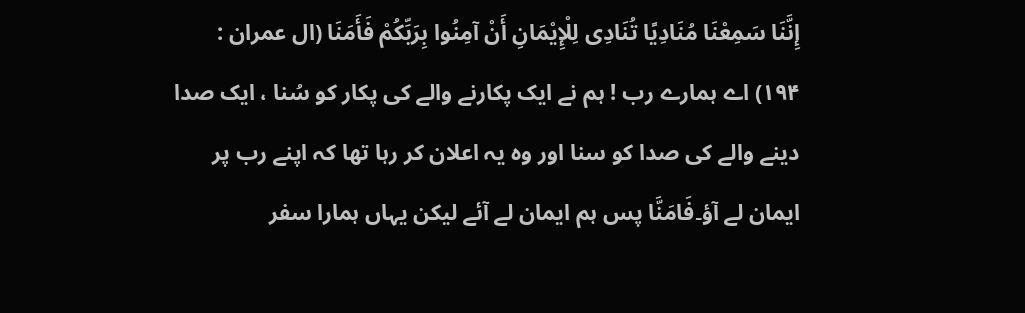إِنَّنَا سَمِعْنَا مُنَادِيًا تُنَادِى لِلْإِيْمَانِ أَنْ آمِنُوا بِرَبِّكُمْ فَأَمَنَا (ال عمران : ۱۹۴) اے ہمارے رب ! ہم نے ایک پکارنے والے کی پکار کو سُنا ، ایک صدا دینے والے کی صدا کو سنا اور وہ یہ اعلان کر رہا تھا کہ اپنے رب پر ایمان لے آؤ۔فَامَنَّا پس ہم ایمان لے آئے لیکن یہاں ہمارا سفر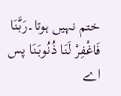ختم نہیں ہوتا۔رَبَّنَا فَاغْفِرْ لَنَا ذُنُوبَنَا پس اے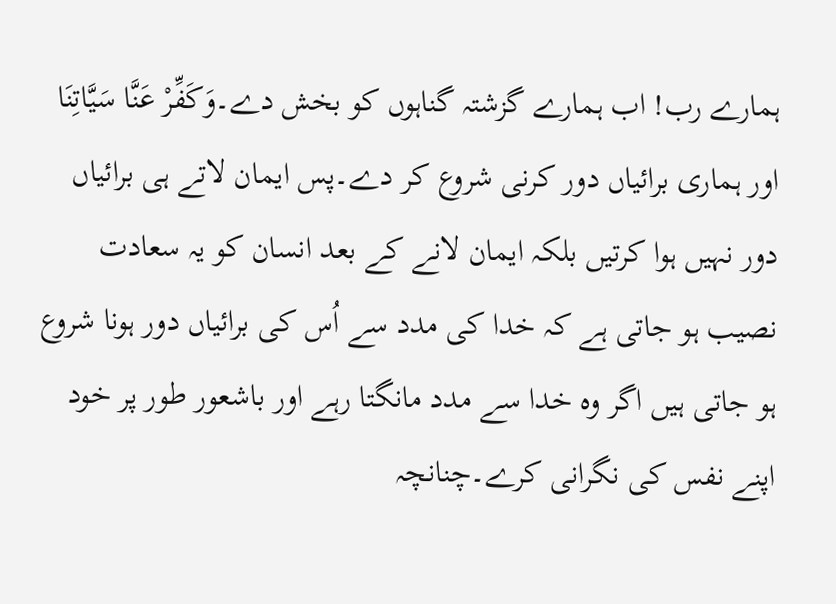ہمارے رب! اب ہمارے گزشتہ گناہوں کو بخش دے۔وَكَفِّرْ عَنَّا سَيَّاتِنَا اور ہماری برائیاں دور کرنی شروع کر دے۔پس ایمان لاتے ہی برائیاں دور نہیں ہوا کرتیں بلکہ ایمان لانے کے بعد انسان کو یہ سعادت نصیب ہو جاتی ہے کہ خدا کی مدد سے اُس کی برائیاں دور ہونا شروع ہو جاتی ہیں اگر وہ خدا سے مدد مانگتا رہے اور باشعور طور پر خود اپنے نفس کی نگرانی کرے۔چنانچہ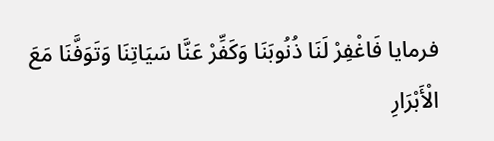فرمایا فَاغْفِرْ لَنَا ذُنُوبَنَا وَكَفِّرْ عَنَّا سَيَاتِنَا وَتَوَفَّنَا مَعَ الْأَبْرَارِ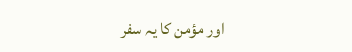اور مؤمن کا یہ سفر